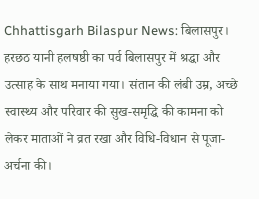Chhattisgarh Bilaspur News: बिलासपुर। हरछठ यानी हलषष्ठी का पर्व बिलासपुर में श्रद्धा और उत्साह के साथ मनाया गया। संतान की लंबी उम्र, अच्छे स्वास्थ्य और परिवार की सुख-समृद्धि की कामना को लेकर माताओं ने व्रत रखा और विधि-विधान से पूजा-अर्चना की।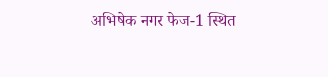अभिषेक नगर फेज-1 स्थित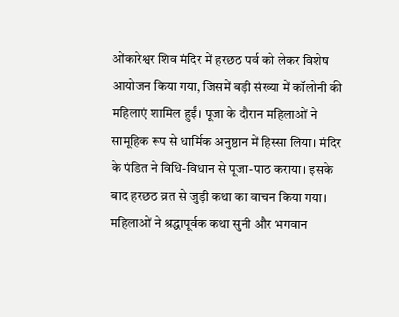ओंकारेश्वर शिव मंदिर में हरछठ पर्व को लेकर विशेष आयोजन किया गया, जिसमें बड़ी संख्या में कॉलोनी की महिलाएं शामिल हुईं। पूजा के दौरान महिलाओं ने सामूहिक रूप से धार्मिक अनुष्ठान में हिस्सा लिया। मंदिर के पंडित ने विधि-विधान से पूजा-पाठ कराया। इसके बाद हरछठ व्रत से जुड़ी कथा का वाचन किया गया। महिलाओं ने श्रद्धापूर्वक कथा सुनी और भगवान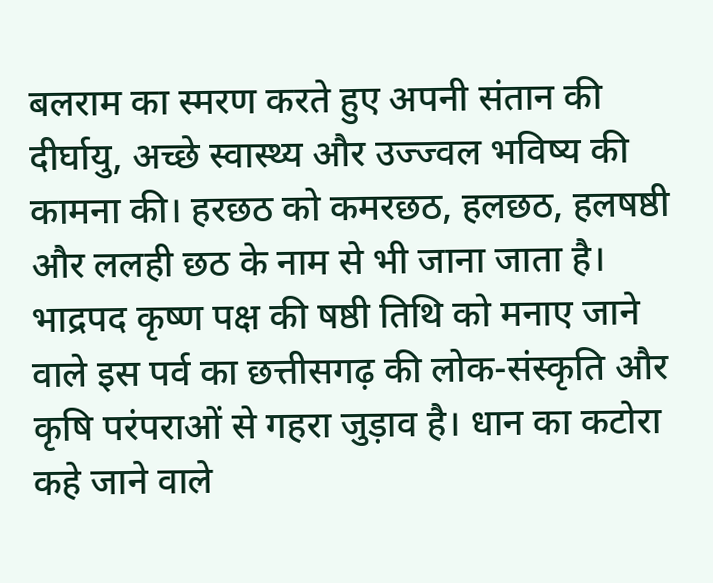बलराम का स्मरण करते हुए अपनी संतान की दीर्घायु, अच्छे स्वास्थ्य और उज्ज्वल भविष्य की कामना की। हरछठ को कमरछठ, हलछठ, हलषष्ठी और ललही छठ के नाम से भी जाना जाता है। भाद्रपद कृष्ण पक्ष की षष्ठी तिथि को मनाए जाने वाले इस पर्व का छत्तीसगढ़ की लोक-संस्कृति और कृषि परंपराओं से गहरा जुड़ाव है। धान का कटोरा कहे जाने वाले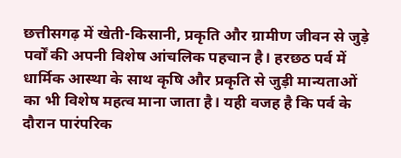छत्तीसगढ़ में खेती-किसानी, प्रकृति और ग्रामीण जीवन से जुड़े पर्वों की अपनी विशेष आंचलिक पहचान है। हरछठ पर्व में धार्मिक आस्था के साथ कृषि और प्रकृति से जुड़ी मान्यताओं का भी विशेष महत्व माना जाता है। यही वजह है कि पर्व के दौरान पारंपरिक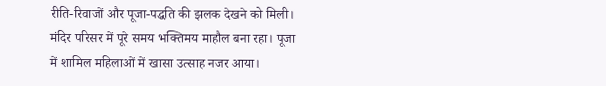रीति-रिवाजों और पूजा-पद्धति की झलक देखने को मिली। मंदिर परिसर में पूरे समय भक्तिमय माहौल बना रहा। पूजा में शामिल महिलाओं में खासा उत्साह नजर आया।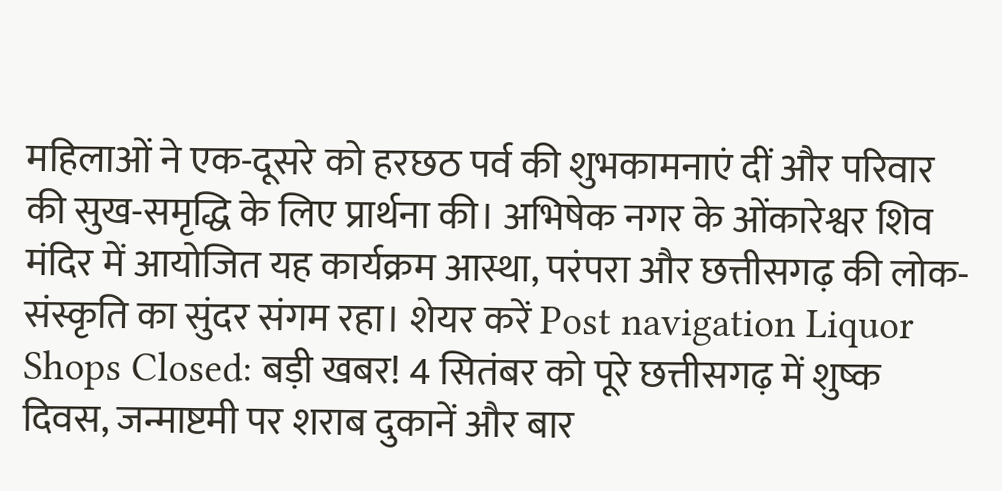महिलाओं ने एक-दूसरे को हरछठ पर्व की शुभकामनाएं दीं और परिवार की सुख-समृद्धि के लिए प्रार्थना की। अभिषेक नगर के ओंकारेश्वर शिव मंदिर में आयोजित यह कार्यक्रम आस्था, परंपरा और छत्तीसगढ़ की लोक-संस्कृति का सुंदर संगम रहा। शेयर करें Post navigation Liquor Shops Closed: बड़ी खबर! 4 सितंबर को पूरे छत्तीसगढ़ में शुष्क दिवस, जन्माष्टमी पर शराब दुकानें और बार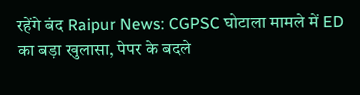रहेंगे बंद Raipur News: CGPSC घोटाला मामले में ED का बड़ा खुलासा, पेपर के बदले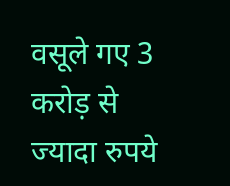वसूले गए 3 करोड़ से ज्यादा रुपये